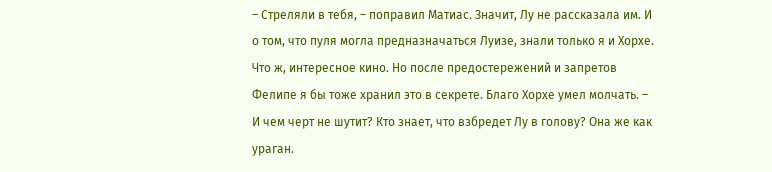– Стреляли в тебя, – поправил Матиас. Значит, Лу не рассказала им. И о том, что пуля могла предназначаться Луизе, знали только я и Хорхе. Что ж, интересное кино. Но после предостережений и запретов Фелипе я бы тоже хранил это в секрете. Благо Хорхе умел молчать. – И чем черт не шутит? Кто знает, что взбредет Лу в голову? Она же как ураган.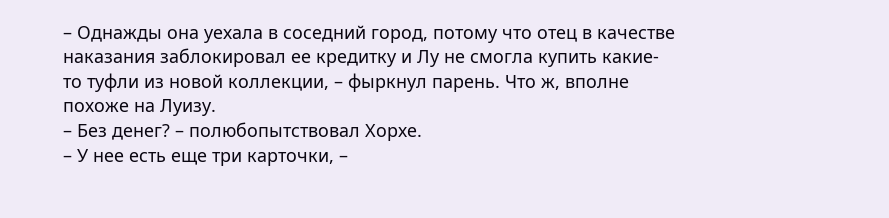– Однажды она уехала в соседний город, потому что отец в качестве наказания заблокировал ее кредитку и Лу не смогла купить какие-то туфли из новой коллекции, – фыркнул парень. Что ж, вполне похоже на Луизу.
– Без денег? – полюбопытствовал Хорхе.
– У нее есть еще три карточки, –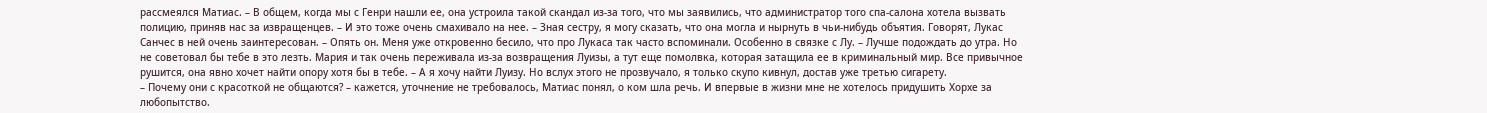рассмеялся Матиас. – В общем, когда мы с Генри нашли ее, она устроила такой скандал из-за того, что мы заявились, что администратор того спа-салона хотела вызвать полицию, приняв нас за извращенцев. – И это тоже очень смахивало на нее. – Зная сестру, я могу сказать, что она могла и нырнуть в чьи-нибудь объятия. Говорят, Лукас Санчес в ней очень заинтересован. – Опять он. Меня уже откровенно бесило, что про Лукаса так часто вспоминали. Особенно в связке с Лу. – Лучше подождать до утра. Но не советовал бы тебе в это лезть. Мария и так очень переживала из-за возвращения Луизы, а тут еще помолвка, которая затащила ее в криминальный мир. Все привычное рушится, она явно хочет найти опору хотя бы в тебе. – А я хочу найти Луизу. Но вслух этого не прозвучало, я только скупо кивнул, достав уже третью сигарету.
– Почему они с красоткой не общаются? – кажется, уточнение не требовалось, Матиас понял, о ком шла речь. И впервые в жизни мне не хотелось придушить Хорхе за любопытство.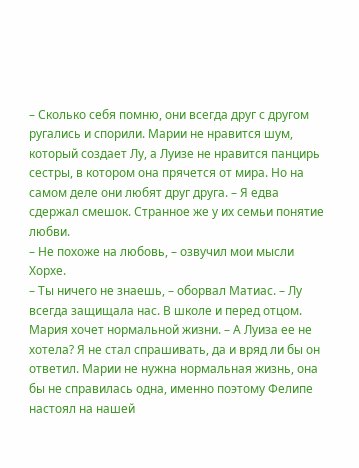– Сколько себя помню, они всегда друг с другом ругались и спорили. Марии не нравится шум, который создает Лу, а Луизе не нравится панцирь сестры, в котором она прячется от мира. Но на самом деле они любят друг друга. – Я едва сдержал смешок. Странное же у их семьи понятие любви.
– Не похоже на любовь, – озвучил мои мысли Хорхе.
– Ты ничего не знаешь, – оборвал Матиас. – Лу всегда защищала нас. В школе и перед отцом. Мария хочет нормальной жизни. – А Луиза ее не хотела? Я не стал спрашивать, да и вряд ли бы он ответил. Марии не нужна нормальная жизнь, она бы не справилась одна, именно поэтому Фелипе настоял на нашей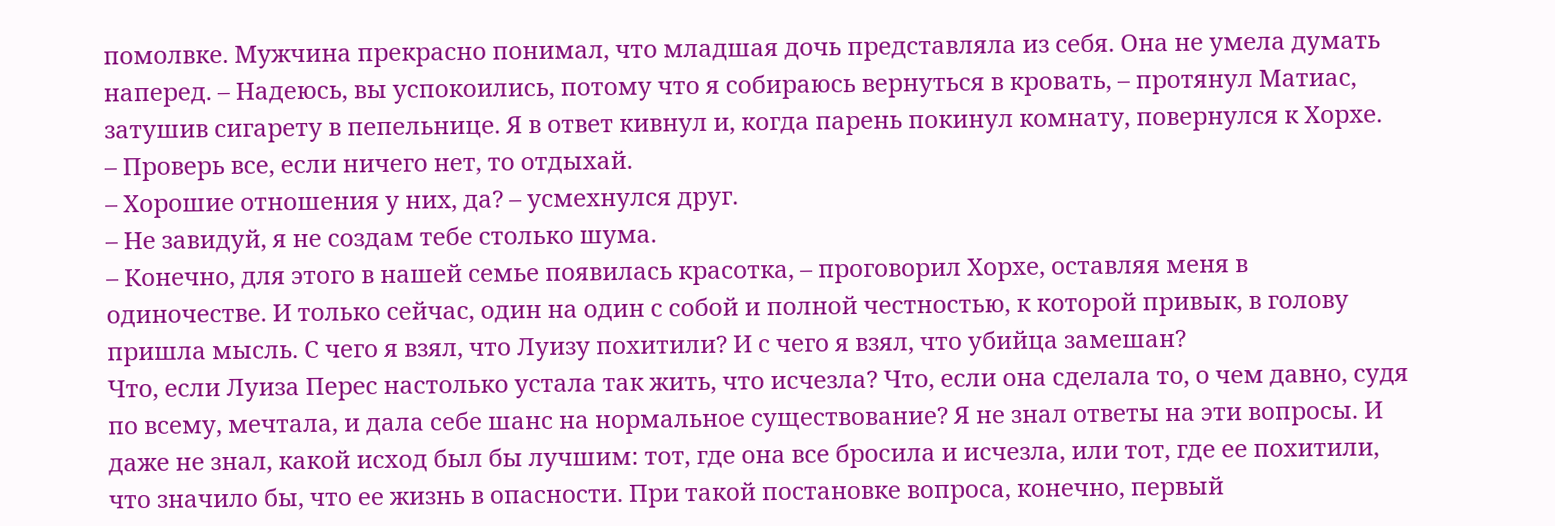помолвке. Мужчина прекрасно понимал, что младшая дочь представляла из себя. Она не умела думать наперед. – Надеюсь, вы успокоились, потому что я собираюсь вернуться в кровать, – протянул Матиас, затушив сигарету в пепельнице. Я в ответ кивнул и, когда парень покинул комнату, повернулся к Хорхе.
– Проверь все, если ничего нет, то отдыхай.
– Хорошие отношения у них, да? – усмехнулся друг.
– Не завидуй, я не создам тебе столько шума.
– Конечно, для этого в нашей семье появилась красотка, – проговорил Хорхе, оставляя меня в одиночестве. И только сейчас, один на один с собой и полной честностью, к которой привык, в голову пришла мысль. С чего я взял, что Луизу похитили? И с чего я взял, что убийца замешан?
Что, если Луиза Перес настолько устала так жить, что исчезла? Что, если она сделала то, о чем давно, судя по всему, мечтала, и дала себе шанс на нормальное существование? Я не знал ответы на эти вопросы. И даже не знал, какой исход был бы лучшим: тот, где она все бросила и исчезла, или тот, где ее похитили, что значило бы, что ее жизнь в опасности. При такой постановке вопроса, конечно, первый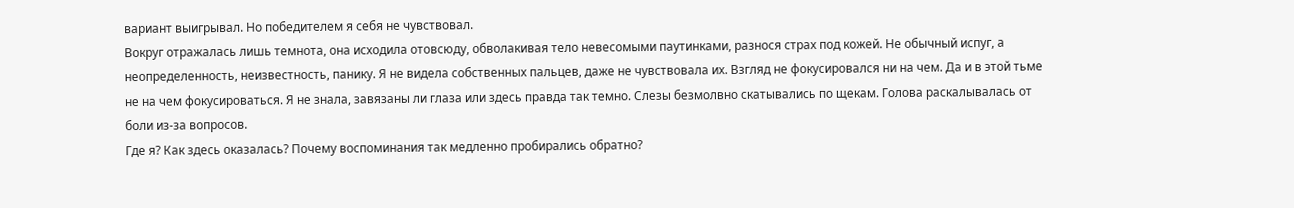вариант выигрывал. Но победителем я себя не чувствовал.
Вокруг отражалась лишь темнота, она исходила отовсюду, обволакивая тело невесомыми паутинками, разнося страх под кожей. Не обычный испуг, а неопределенность, неизвестность, панику. Я не видела собственных пальцев, даже не чувствовала их. Взгляд не фокусировался ни на чем. Да и в этой тьме не на чем фокусироваться. Я не знала, завязаны ли глаза или здесь правда так темно. Слезы безмолвно скатывались по щекам. Голова раскалывалась от боли из-за вопросов.
Где я? Как здесь оказалась? Почему воспоминания так медленно пробирались обратно?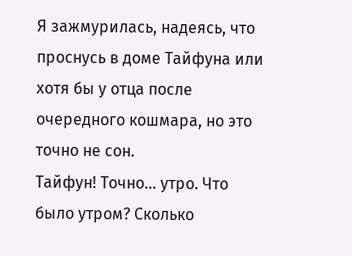Я зажмурилась, надеясь, что проснусь в доме Тайфуна или хотя бы у отца после очередного кошмара, но это точно не сон.
Тайфун! Точно… утро. Что было утром? Сколько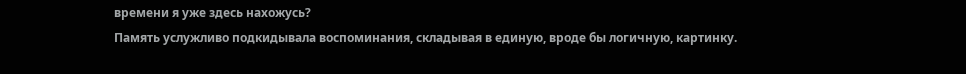времени я уже здесь нахожусь?
Память услужливо подкидывала воспоминания, складывая в единую, вроде бы логичную, картинку.